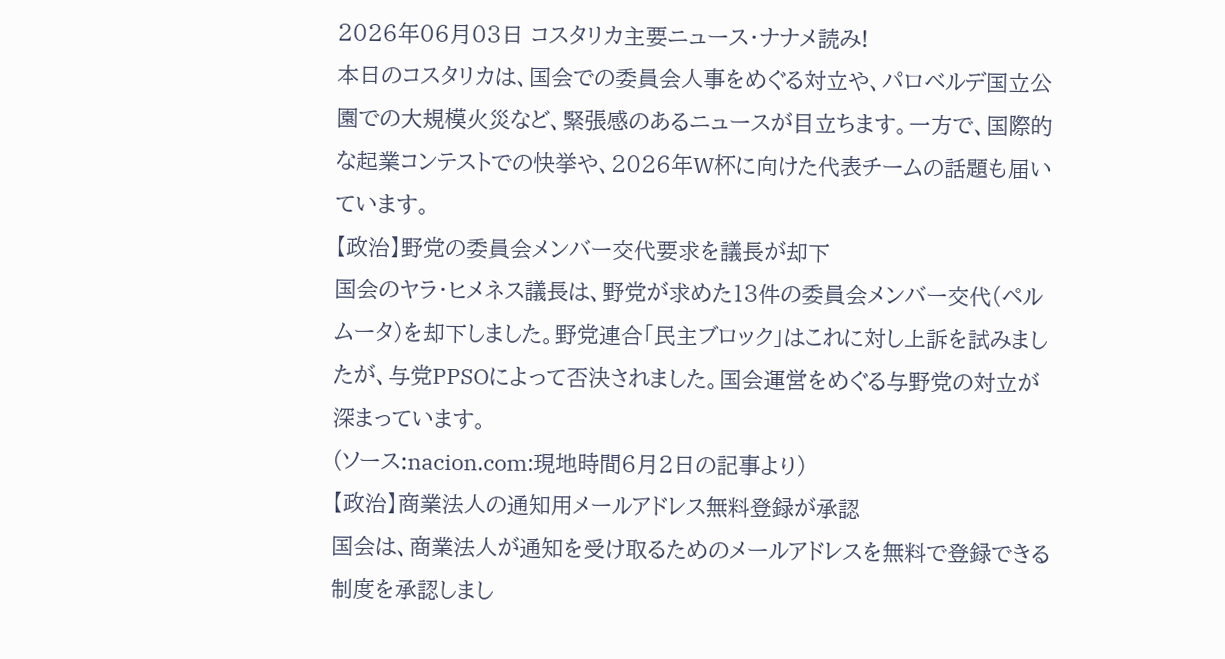2026年06月03日 コスタリカ主要ニュース・ナナメ読み!
本日のコスタリカは、国会での委員会人事をめぐる対立や、パロベルデ国立公園での大規模火災など、緊張感のあるニュースが目立ちます。一方で、国際的な起業コンテストでの快挙や、2026年W杯に向けた代表チームの話題も届いています。
【政治】野党の委員会メンバー交代要求を議長が却下
国会のヤラ・ヒメネス議長は、野党が求めた13件の委員会メンバー交代(ペルムータ)を却下しました。野党連合「民主ブロック」はこれに対し上訴を試みましたが、与党PPSOによって否決されました。国会運営をめぐる与野党の対立が深まっています。
(ソース:nacion.com:現地時間6月2日の記事より)
【政治】商業法人の通知用メールアドレス無料登録が承認
国会は、商業法人が通知を受け取るためのメールアドレスを無料で登録できる制度を承認しまし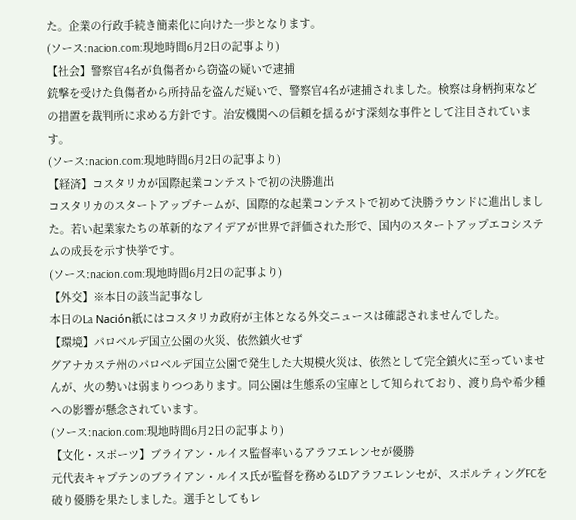た。企業の行政手続き簡素化に向けた一歩となります。
(ソース:nacion.com:現地時間6月2日の記事より)
【社会】警察官4名が負傷者から窃盗の疑いで逮捕
銃撃を受けた負傷者から所持品を盗んだ疑いで、警察官4名が逮捕されました。検察は身柄拘束などの措置を裁判所に求める方針です。治安機関への信頼を揺るがす深刻な事件として注目されています。
(ソース:nacion.com:現地時間6月2日の記事より)
【経済】コスタリカが国際起業コンテストで初の決勝進出
コスタリカのスタートアップチームが、国際的な起業コンテストで初めて決勝ラウンドに進出しました。若い起業家たちの革新的なアイデアが世界で評価された形で、国内のスタートアップエコシステムの成長を示す快挙です。
(ソース:nacion.com:現地時間6月2日の記事より)
【外交】※本日の該当記事なし
本日のLa Nación紙にはコスタリカ政府が主体となる外交ニュースは確認されませんでした。
【環境】パロベルデ国立公園の火災、依然鎮火せず
グアナカステ州のパロベルデ国立公園で発生した大規模火災は、依然として完全鎮火に至っていませんが、火の勢いは弱まりつつあります。同公園は生態系の宝庫として知られており、渡り鳥や希少種への影響が懸念されています。
(ソース:nacion.com:現地時間6月2日の記事より)
【文化・スポーツ】ブライアン・ルイス監督率いるアラフエレンセが優勝
元代表キャプテンのブライアン・ルイス氏が監督を務めるLDアラフエレンセが、スポルティングFCを破り優勝を果たしました。選手としてもレ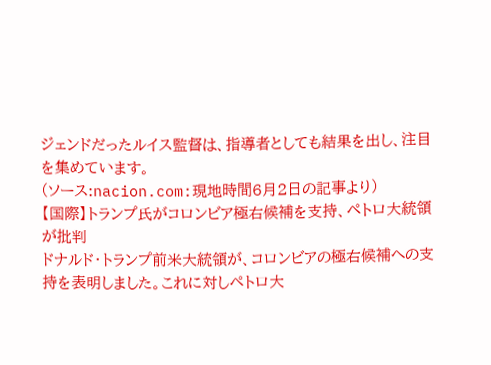ジェンドだったルイス監督は、指導者としても結果を出し、注目を集めています。
(ソース:nacion.com:現地時間6月2日の記事より)
【国際】トランプ氏がコロンビア極右候補を支持、ペトロ大統領が批判
ドナルド・トランプ前米大統領が、コロンビアの極右候補への支持を表明しました。これに対しペトロ大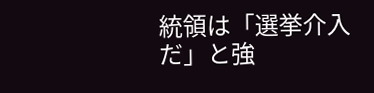統領は「選挙介入だ」と強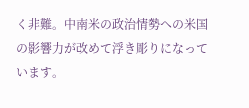く非難。中南米の政治情勢への米国の影響力が改めて浮き彫りになっています。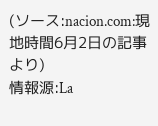(ソース:nacion.com:現地時間6月2日の記事より)
情報源:La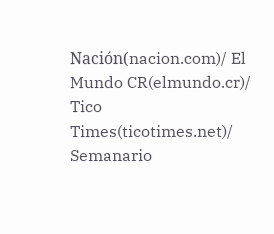Nación(nacion.com)/ El Mundo CR(elmundo.cr)/ Tico Times(ticotimes.net)/ Semanario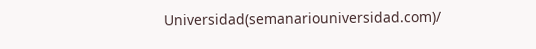Universidad(semanariouniversidad.com)/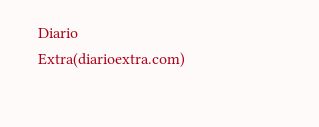Diario Extra(diarioextra.com)